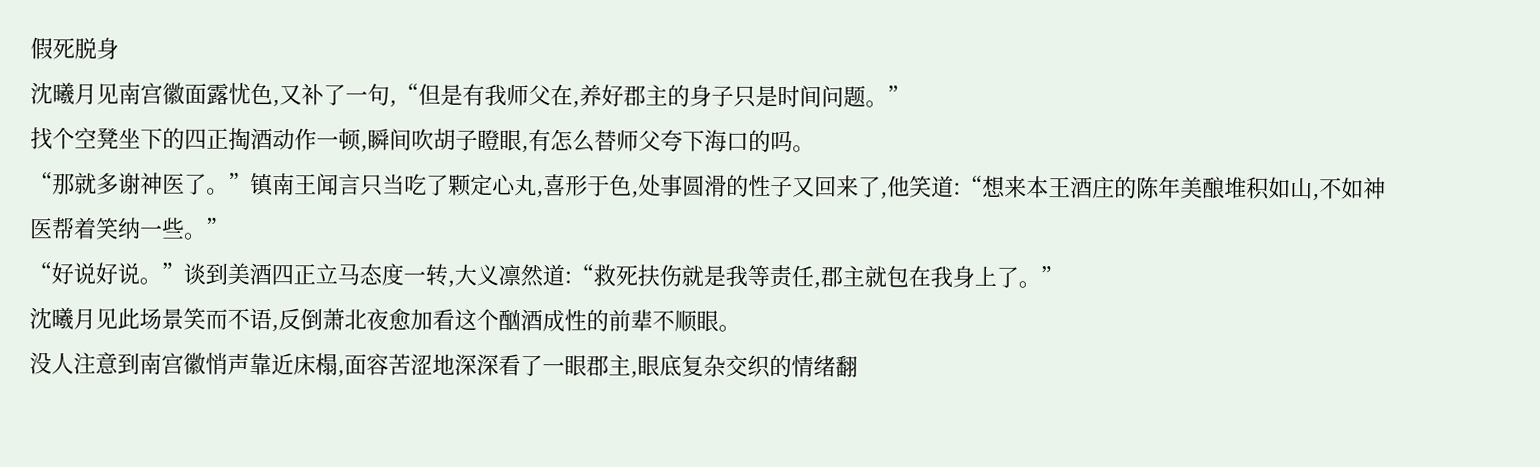假死脱身
沈曦月见南宫徽面露忧色,又补了一句,“但是有我师父在,养好郡主的身子只是时间问题。”
找个空凳坐下的四正掏酒动作一顿,瞬间吹胡子瞪眼,有怎么替师父夸下海口的吗。
“那就多谢神医了。”镇南王闻言只当吃了颗定心丸,喜形于色,处事圆滑的性子又回来了,他笑道:“想来本王酒庄的陈年美酿堆积如山,不如神医帮着笑纳一些。”
“好说好说。”谈到美酒四正立马态度一转,大义凛然道:“救死扶伤就是我等责任,郡主就包在我身上了。”
沈曦月见此场景笑而不语,反倒萧北夜愈加看这个酗酒成性的前辈不顺眼。
没人注意到南宫徽悄声靠近床榻,面容苦涩地深深看了一眼郡主,眼底复杂交织的情绪翻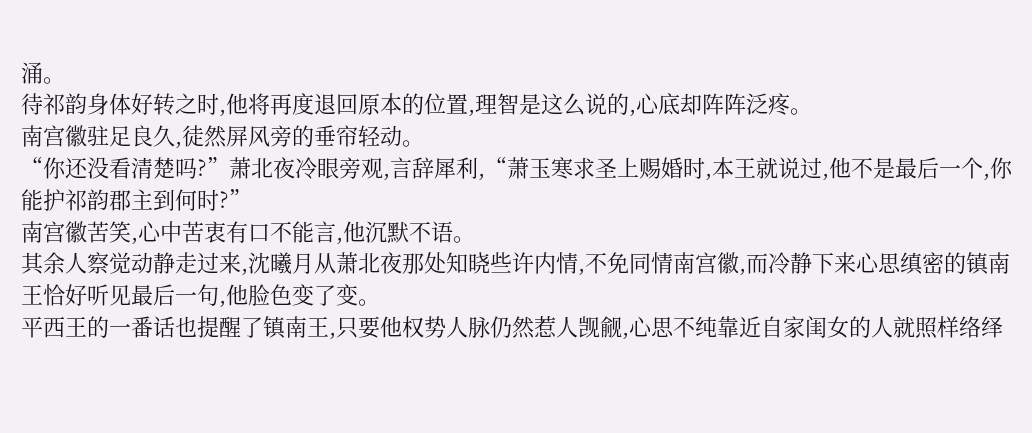涌。
待祁韵身体好转之时,他将再度退回原本的位置,理智是这么说的,心底却阵阵泛疼。
南宫徽驻足良久,徒然屏风旁的垂帘轻动。
“你还没看清楚吗?”萧北夜冷眼旁观,言辞犀利,“萧玉寒求圣上赐婚时,本王就说过,他不是最后一个,你能护祁韵郡主到何时?”
南宫徽苦笑,心中苦衷有口不能言,他沉默不语。
其余人察觉动静走过来,沈曦月从萧北夜那处知晓些许内情,不免同情南宫徽,而冷静下来心思缜密的镇南王恰好听见最后一句,他脸色变了变。
平西王的一番话也提醒了镇南王,只要他权势人脉仍然惹人觊觎,心思不纯靠近自家闺女的人就照样络绎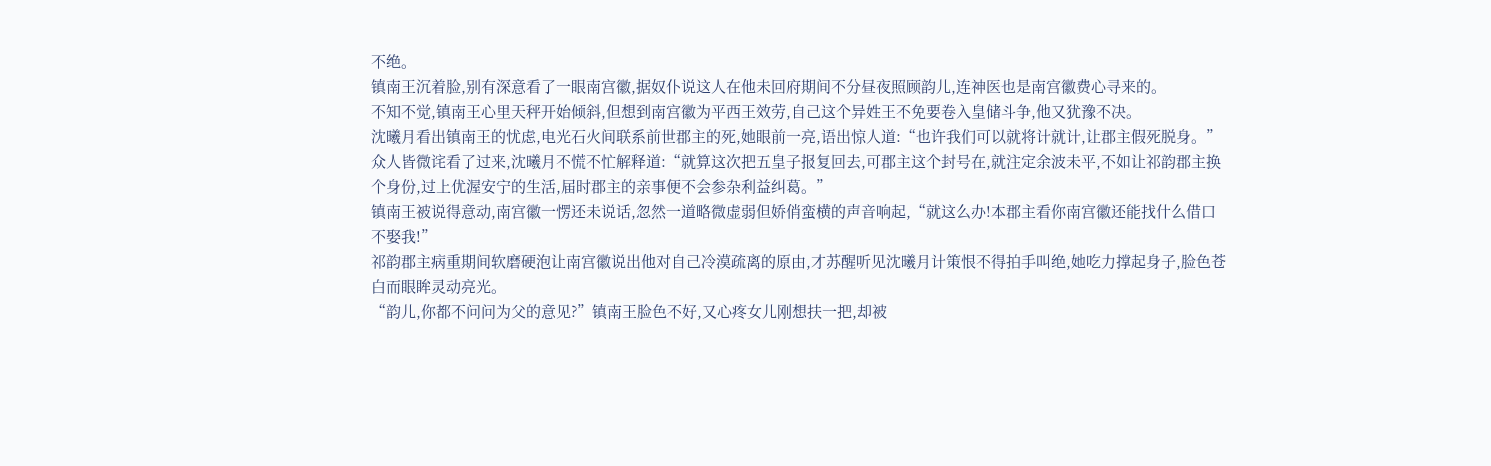不绝。
镇南王沉着脸,别有深意看了一眼南宫徽,据奴仆说这人在他未回府期间不分昼夜照顾韵儿,连神医也是南宫徽费心寻来的。
不知不觉,镇南王心里天秤开始倾斜,但想到南宫徽为平西王效劳,自己这个异姓王不免要卷入皇储斗争,他又犹豫不决。
沈曦月看出镇南王的忧虑,电光石火间联系前世郡主的死,她眼前一亮,语出惊人道:“也许我们可以就将计就计,让郡主假死脱身。”
众人皆微诧看了过来,沈曦月不慌不忙解释道:“就算这次把五皇子报复回去,可郡主这个封号在,就注定余波未平,不如让祁韵郡主换个身份,过上优渥安宁的生活,届时郡主的亲事便不会参杂利益纠葛。”
镇南王被说得意动,南宫徽一愣还未说话,忽然一道略微虚弱但娇俏蛮横的声音响起,“就这么办!本郡主看你南宫徽还能找什么借口不娶我!”
祁韵郡主病重期间软磨硬泡让南宫徽说出他对自己冷漠疏离的原由,才苏醒听见沈曦月计策恨不得拍手叫绝,她吃力撑起身子,脸色苍白而眼眸灵动亮光。
“韵儿,你都不问问为父的意见?”镇南王脸色不好,又心疼女儿刚想扶一把,却被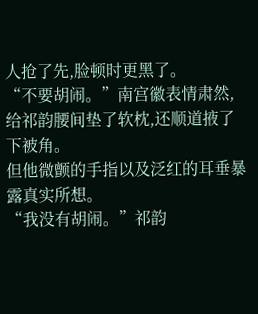人抢了先,脸顿时更黑了。
“不要胡闹。”南宫徽表情肃然,给祁韵腰间垫了软枕,还顺道掖了下被角。
但他微颤的手指以及泛红的耳垂暴露真实所想。
“我没有胡闹。”祁韵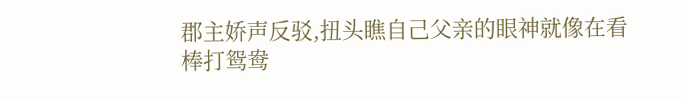郡主娇声反驳,扭头瞧自己父亲的眼神就像在看棒打鸳鸯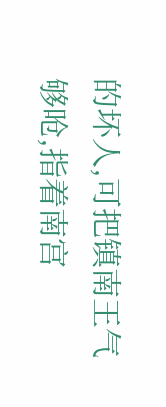的坏人,可把镇南王气够呛,指着南宫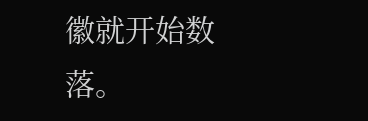徽就开始数落。